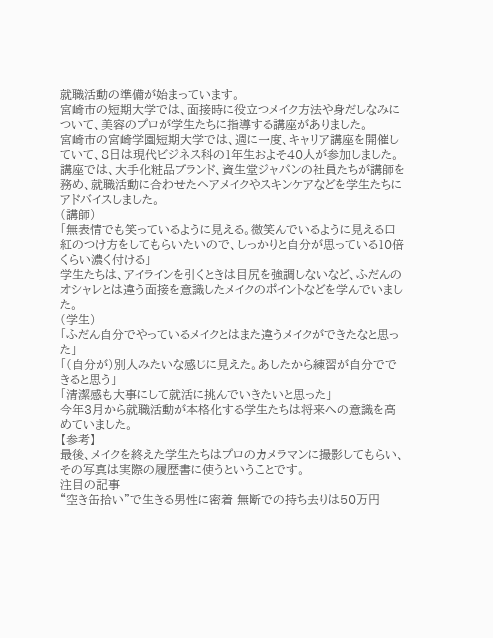就職活動の準備が始まっています。
宮崎市の短期大学では、面接時に役立つメイク方法や身だしなみについて、美容のプロが学生たちに指導する講座がありました。
宮崎市の宮崎学園短期大学では、週に一度、キャリア講座を開催していて、8日は現代ビジネス科の1年生およそ40人が参加しました。
講座では、大手化粧品ブランド、資生堂ジャパンの社員たちが講師を務め、就職活動に合わせたヘアメイクやスキンケアなどを学生たちにアドバイスしました。
(講師)
「無表情でも笑っているように見える。微笑んでいるように見える口紅のつけ方をしてもらいたいので、しっかりと自分が思っている10倍くらい濃く付ける」
学生たちは、アイラインを引くときは目尻を強調しないなど、ふだんのオシャレとは違う面接を意識したメイクのポイントなどを学んでいました。
(学生)
「ふだん自分でやっているメイクとはまた違うメイクができたなと思った」
「(自分が)別人みたいな感じに見えた。あしたから練習が自分でできると思う」
「清潔感も大事にして就活に挑んでいきたいと思った」
今年3月から就職活動が本格化する学生たちは将来への意識を高めていました。
【参考】
最後、メイクを終えた学生たちはプロのカメラマンに撮影してもらい、その写真は実際の履歴書に使うということです。
注目の記事
“空き缶拾い”で生きる男性に密着 無断での持ち去りは50万円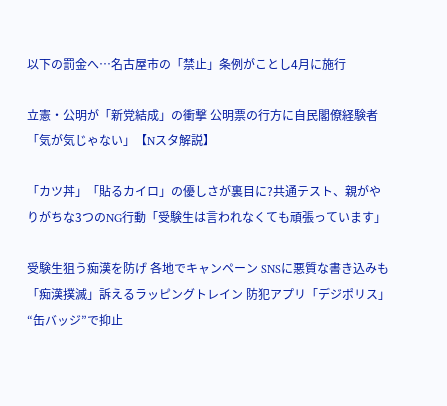以下の罰金へ…名古屋市の「禁止」条例がことし4月に施行

立憲・公明が「新党結成」の衝撃 公明票の行方に自民閣僚経験者「気が気じゃない」【Nスタ解説】

「カツ丼」「貼るカイロ」の優しさが裏目に?共通テスト、親がやりがちな3つのNG行動「受験生は言われなくても頑張っています」

受験生狙う痴漢を防げ 各地でキャンペーン SNSに悪質な書き込みも 「痴漢撲滅」訴えるラッピングトレイン 防犯アプリ「デジポリス」 “缶バッジ”で抑止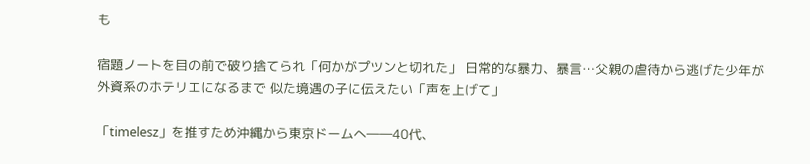も

宿題ノートを目の前で破り捨てられ「何かがプツンと切れた」 日常的な暴力、暴言…父親の虐待から逃げた少年が外資系のホテリエになるまで 似た境遇の子に伝えたい「声を上げて」

「timelesz」を推すため沖縄から東京ドームへ――40代、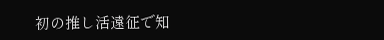初の推し活遠征で知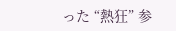った “熱狂” 参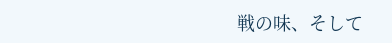戦の味、そして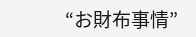“お財布事情”